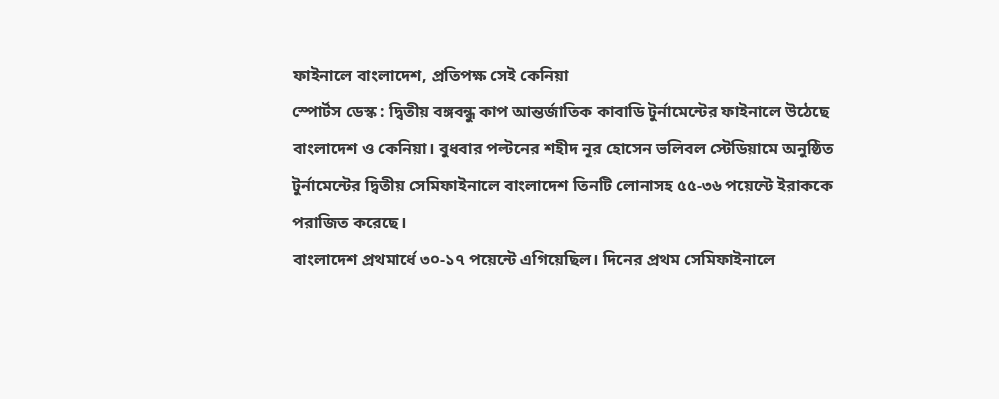ফাইনালে বাংলাদেশ, প্রতিপক্ষ সেই কেনিয়া
স্পোর্টস ডেস্ক : দ্বিতীয় বঙ্গবন্ধু কাপ আন্তর্জাতিক কাবাডি টুর্নামেন্টের ফাইনালে উঠেছে বাংলাদেশ ও কেনিয়া। বুধবার পল্টনের শহীদ নূর হোসেন ভলিবল স্টেডিয়ামে অনুষ্ঠিত টুর্নামেন্টের দ্বিতীয় সেমিফাইনালে বাংলাদেশ তিনটি লোনাসহ ৫৫-৩৬ পয়েন্টে ইরাককে পরাজিত করেছে।
বাংলাদেশ প্রথমার্ধে ৩০-১৭ পয়েন্টে এগিয়েছিল। দিনের প্রথম সেমিফাইনালে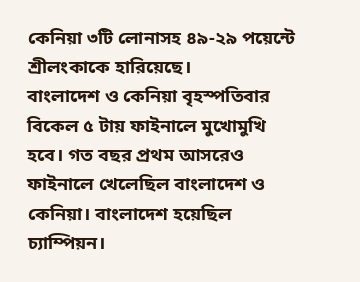কেনিয়া ৩টি লোনাসহ ৪৯-২৯ পয়েন্টে শ্রীলংকাকে হারিয়েছে।
বাংলাদেশ ও কেনিয়া বৃহস্পতিবার বিকেল ৫ টায় ফাইনালে মুখোমুখি হবে। গত বছর প্রথম আসরেও ফাইনালে খেলেছিল বাংলাদেশ ও কেনিয়া। বাংলাদেশ হয়েছিল চ্যাম্পিয়ন।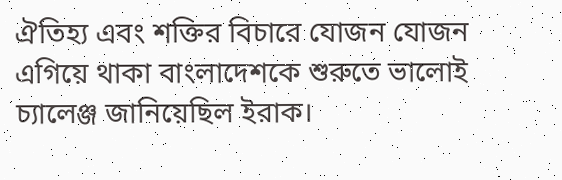ঐতিহ্য এবং শক্তির বিচারে যোজন যোজন এগিয়ে থাকা বাংলাদেশকে শুরুতে ভালোই চ্যালেঞ্জ জানিয়েছিল ইরাক।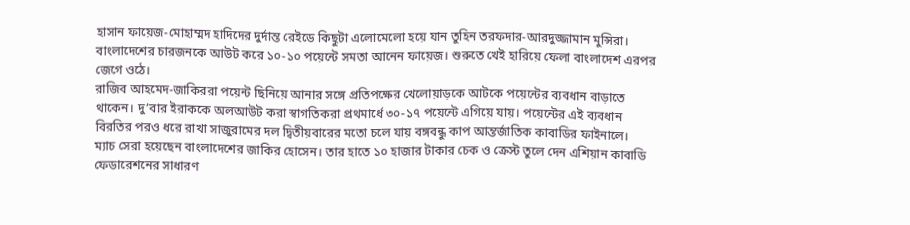হাসান ফায়েজ-মোহাম্মদ হাদিদের দুর্দান্ত রেইডে কিছুটা এলোমেলো হয়ে যান তুহিন তরফদার-আরদুজ্জামান মুন্সিরা।
বাংলাদেশের চারজনকে আউট করে ১০-১০ পয়েন্টে সমতা আনেন ফায়েজ। শুরুতে খেই হারিয়ে ফেলা বাংলাদেশ এরপর জেগে ওঠে।
রাজিব আহমেদ-জাকিররা পয়েন্ট ছিনিয়ে আনার সঙ্গে প্রতিপক্ষের খেলোয়াড়কে আটকে পয়েন্টের ব্যবধান বাড়াতে থাকেন। দু’বার ইরাককে অলআউট করা স্বাগতিকরা প্রথমার্ধে ৩০-১৭ পয়েন্টে এগিয়ে যায়। পয়েন্টের এই ব্যবধান বিরতির পরও ধরে রাখা সাজুরামের দল দ্বিতীয়বারের মতো চলে যায় বঙ্গবন্ধু কাপ আন্তর্জাতিক কাবাডির ফাইনালে।
ম্যাচ সেরা হয়েছেন বাংলাদেশের জাকির হোসেন। তার হাতে ১০ হাজার টাকার চেক ও ক্রেস্ট তুলে দেন এশিয়ান কাবাডি ফেডারেশনের সাধারণ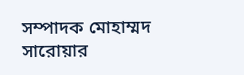সম্পাদক মোহাম্মদ সারোয়ার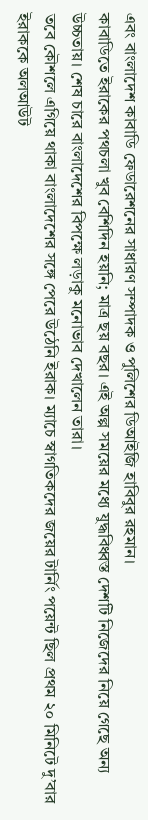এবং বাংলাদেশ কাবাডি ফেডারেশনের সাধারণ সম্পাদক ও পুলিশের ডিআইজি হাবিবুর রহমান।
কাবাডিতে ইরাকের পথচলা খুব বেশিদিন হয়নি; মাত্র ছয় বছর। এই অল্প সময়ের মধ্যে যুদ্ধবিধ্বস্ত দেশটি নিজেদের নিয়ে গেছে অন্য উচ্চতায়। শেষ চারে বাংলাদেশের বিপক্ষে লড়াকু মনোভাব দেখালেন তারা।
তবে কৌশলে এগিয়ে থাকা বাংলাদেশের সঙ্গে পেরে উঠেনি ইরাক। ম্যাচে স্বাগতিকদের জয়ের টার্নিং পয়েন্ট ছিল প্রথম ২০ মিনিটে দু’বার ইরাককে অলআউট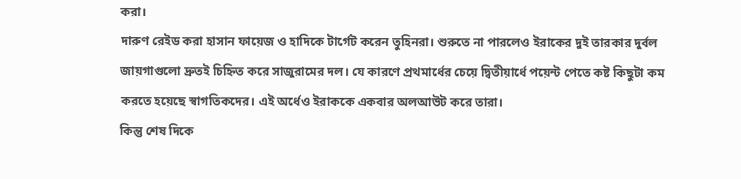করা।
দারুণ রেইড করা হাসান ফায়েজ ও হাদিকে টার্গেট করেন তুহিনরা। শুরুতে না পারলেও ইরাকের দুই তারকার দুর্বল জায়গাগুলো দ্রুতই চিহ্নিত করে সাজুরামের দল। যে কারণে প্রথমার্ধের চেয়ে দ্বিতীয়ার্ধে পয়েন্ট পেতে কষ্ট কিছুটা কম করতে হয়েছে স্বাগতিকদের। এই অর্ধেও ইরাককে একবার অলআউট করে তারা।
কিন্তু শেষ দিকে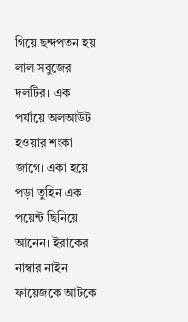গিয়ে ছন্দপতন হয় লাল সবুজের দলটির। এক পর্যায়ে অলআউট হওয়ার শংকা জাগে। একা হয়ে পড়া তুহিন এক পয়েন্ট ছিনিয়ে আনেন। ইরাকের নাম্বার নাইন ফায়েজকে আটকে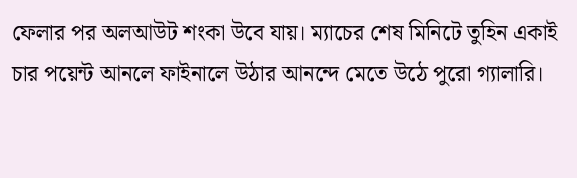ফেলার পর অলআউট শংকা উবে যায়। ম্যাচের শেষ মিনিটে তুহিন একাই চার পয়েন্ট আনলে ফাইনালে উঠার আনন্দে মেতে উঠে পুরো গ্যালারি।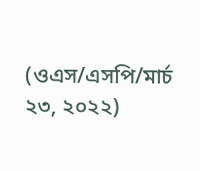(ওএস/এসপি/মার্চ ২৩, ২০২২)